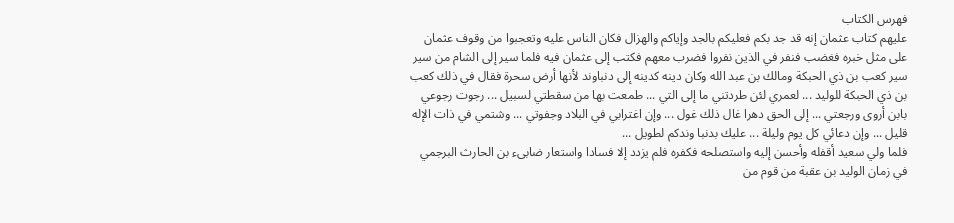فهرس الكتاب
عليهم كتاب عثمان إنه قد جد بكم فعليكم بالجد وإياكم والهزال فكان الناس عليه وتعجبوا من وقوف عثمان على مثل خبره فغضب فنفر في الذين نفروا فضرب معهم فكتب إلى عثمان فيه فلما سير إلى الشام من سير سير كعب بن ذي الحبكة ومالك بن عبد الله وكان دينه كدينه إلى دنباوند لأنها أرض سحرة فقال في ذلك كعب بن ذي الحبكة للوليد ... لعمري لئن طردتني ما إلى التي ... طمعت بها من سقطتي لسبيل ... رجوت رجوعي بابن أروى ورجعتي ... إلى الحق دهرا غال ذلك غول ... وإن اغترابي في البلاد وجفوتي ... وشتمي في ذات الإله قليل ... وإن دعائي كل يوم وليلة ... عليك بدنبا وندكم لطويل ...
فلما ولي سعيد أقفله وأحسن إليه واستصلحه فكفره فلم يزدد إلا فسادا واستعار ضابىء بن الحارث البرجمي في زمان الوليد بن عقبة من قوم من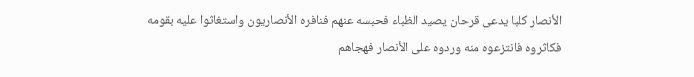الأنصار كلبا يدعى قرحان يصيد الظباء فحبسه عنهم فنافره الأنصاريون واستغاثوا عليه بقومه فكاثروه فانتزعوه منه وردوه على الأنصار فهجاهم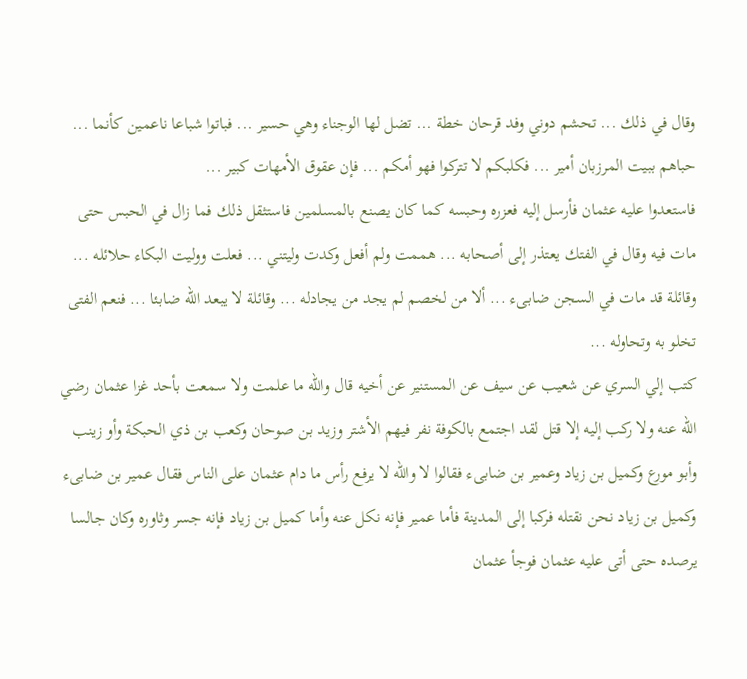وقال في ذلك ... تحشم دوني وفد قرحان خطة ... تضل لها الوجناء وهي حسير ... فباتوا شباعا ناعمين كأنما ... حباهم ببيت المرزبان أمير ... فكلبكم لا تتركوا فهو أمكم ... فإن عقوق الأمهات كبير ...
فاستعدوا عليه عثمان فأرسل إليه فعزره وحبسه كما كان يصنع بالمسلمين فاستثقل ذلك فما زال في الحبس حتى مات فيه وقال في الفتك يعتذر إلى أصحابه ... هممت ولم أفعل وكدت وليتني ... فعلت ووليت البكاء حلائله ... وقائلة قد مات في السجن ضابىء ... ألا من لخصم لم يجد من يجادله ... وقائلة لا يبعد الله ضابئا ... فنعم الفتى تخلو به وتحاوله ...
كتب إلي السري عن شعيب عن سيف عن المستنير عن أخيه قال والله ما علمت ولا سمعت بأحد غزا عثمان رضي الله عنه ولا ركب إليه إلا قتل لقد اجتمع بالكوفة نفر فيهم الأشتر وزيد بن صوحان وكعب بن ذي الحبكة وأو زينب وأبو مورع وكميل بن زياد وعمير بن ضابىء فقالوا لا والله لا يرفع رأس ما دام عثمان على الناس فقال عمير بن ضابىء وكميل بن زياد نحن نقتله فركبا إلى المدينة فأما عمير فإنه نكل عنه وأما كميل بن زياد فإنه جسر وثاوره وكان جالسا يرصده حتى أتى عليه عثمان فوجأ عثمان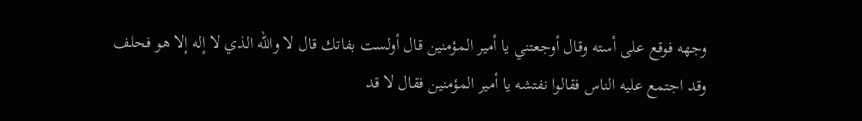وجهه فوقع على أسته وقال أوجعتني يا أمير المؤمنين قال أولست بفاتك قال لا والله الذي لا إله إلا هو فحلف وقد اجتمع عليه الناس فقالوا نفتشه يا أمير المؤمنين فقال لا قد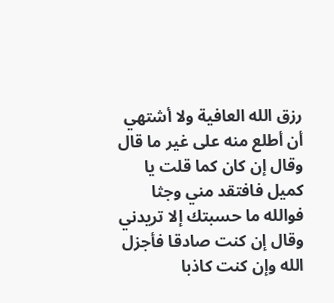رزق الله العافية ولا أشتهي أن أطلع منه على غير ما قال وقال إن كان كما قلت يا كميل فافتقد مني وجثا فوالله ما حسبتك إلا تريدني وقال إن كنت صادقا فأجزل الله وإن كنت كاذبا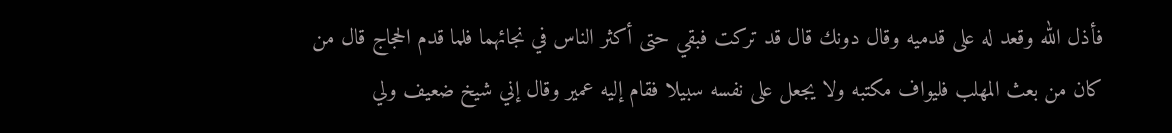فأذل الله وقعد له على قدميه وقال دونك قال قد تركت فبقي حتى أكثر الناس في نجائهما فلما قدم الحجاج قال من كان من بعث المهلب فليواف مكتبه ولا يجعل على نفسه سبيلا فقام إليه عمير وقال إني شيخ ضعيف ولي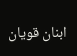ابنان قويان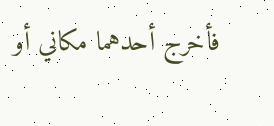فأخرج أحدهما مكاني أو